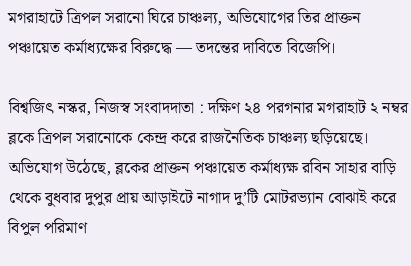মগরাহাটে ত্রিপল সরানো ঘিরে চাঞ্চল্য, অভিযোগের তির প্রাক্তন পঞ্চায়েত কর্মাধ্যক্ষের বিরুদ্ধে — তদন্তের দাবিতে বিজেপি।

বিশ্বজিৎ নস্কর, নিজস্ব সংবাদদাতা : দক্ষিণ ২৪ পরগনার মগরাহাট ২ নম্বর ব্লকে ত্রিপল সরানোকে কেন্দ্র করে রাজনৈতিক চাঞ্চল্য ছড়িয়েছে। অভিযোগ উঠেছে, ব্লকের প্রাক্তন পঞ্চায়েত কর্মাধ্যক্ষ রবিন সাহার বাড়ি থেকে বুধবার দুপুর প্রায় আড়াইটে নাগাদ দু’টি মোটরভ্যান বোঝাই করে বিপুল পরিমাণ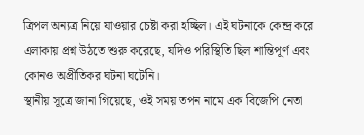ত্রিপল অন্যত্র নিয়ে যাওয়ার চেষ্টা করা হচ্ছিল। এই ঘটনাকে কেন্দ্র করে এলাকায় প্রশ্ন উঠতে শুরু করেছে, যদিও পরিস্থিতি ছিল শান্তিপূর্ণ এবং কোনও অপ্রীতিকর ঘটনা ঘটেনি।
স্থানীয় সূত্রে জানা গিয়েছে, ওই সময় তপন নামে এক বিজেপি নেতা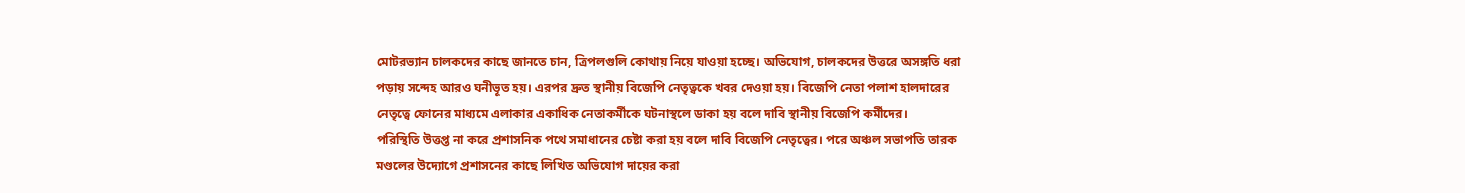মোটরভ্যান চালকদের কাছে জানতে চান, ত্রিপলগুলি কোথায় নিয়ে যাওয়া হচ্ছে। অভিযোগ, চালকদের উত্তরে অসঙ্গতি ধরা পড়ায় সন্দেহ আরও ঘনীভূত হয়। এরপর দ্রুত স্থানীয় বিজেপি নেতৃত্বকে খবর দেওয়া হয়। বিজেপি নেতা পলাশ হালদারের নেতৃত্বে ফোনের মাধ্যমে এলাকার একাধিক নেতাকর্মীকে ঘটনাস্থলে ডাকা হয় বলে দাবি স্থানীয় বিজেপি কর্মীদের।
পরিস্থিতি উত্তপ্ত না করে প্রশাসনিক পথে সমাধানের চেষ্টা করা হয় বলে দাবি বিজেপি নেতৃত্বের। পরে অঞ্চল সভাপতি তারক মণ্ডলের উদ্যোগে প্রশাসনের কাছে লিখিত অভিযোগ দায়ের করা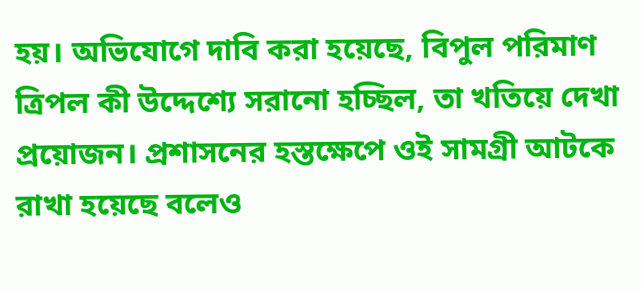হয়। অভিযোগে দাবি করা হয়েছে, বিপুল পরিমাণ ত্রিপল কী উদ্দেশ্যে সরানো হচ্ছিল, তা খতিয়ে দেখা প্রয়োজন। প্রশাসনের হস্তক্ষেপে ওই সামগ্রী আটকে রাখা হয়েছে বলেও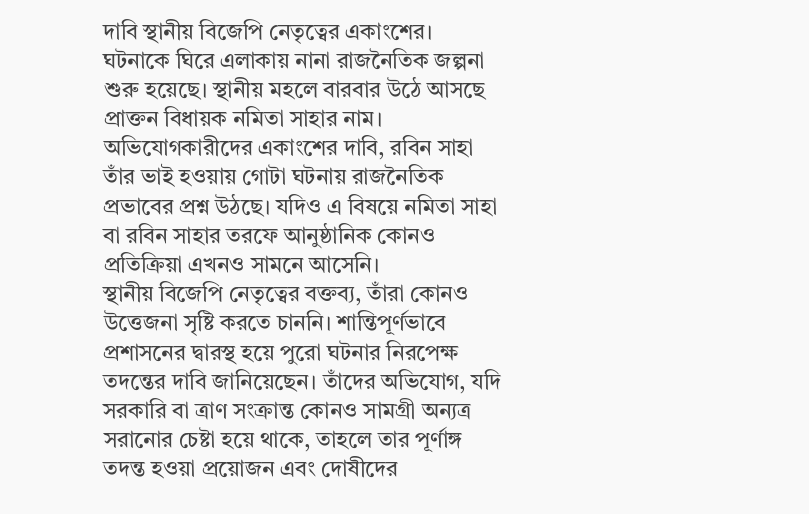দাবি স্থানীয় বিজেপি নেতৃত্বের একাংশের।
ঘটনাকে ঘিরে এলাকায় নানা রাজনৈতিক জল্পনা শুরু হয়েছে। স্থানীয় মহলে বারবার উঠে আসছে প্রাক্তন বিধায়ক নমিতা সাহার নাম। অভিযোগকারীদের একাংশের দাবি, রবিন সাহা তাঁর ভাই হওয়ায় গোটা ঘটনায় রাজনৈতিক প্রভাবের প্রশ্ন উঠছে। যদিও এ বিষয়ে নমিতা সাহা বা রবিন সাহার তরফে আনুষ্ঠানিক কোনও প্রতিক্রিয়া এখনও সামনে আসেনি।
স্থানীয় বিজেপি নেতৃত্বের বক্তব্য, তাঁরা কোনও উত্তেজনা সৃষ্টি করতে চাননি। শান্তিপূর্ণভাবে প্রশাসনের দ্বারস্থ হয়ে পুরো ঘটনার নিরপেক্ষ তদন্তের দাবি জানিয়েছেন। তাঁদের অভিযোগ, যদি সরকারি বা ত্রাণ সংক্রান্ত কোনও সামগ্রী অন্যত্র সরানোর চেষ্টা হয়ে থাকে, তাহলে তার পূর্ণাঙ্গ তদন্ত হওয়া প্রয়োজন এবং দোষীদের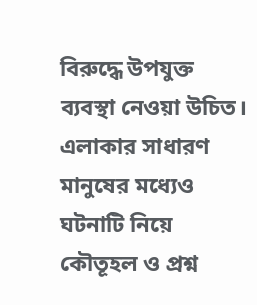বিরুদ্ধে উপযুক্ত ব্যবস্থা নেওয়া উচিত।
এলাকার সাধারণ মানুষের মধ্যেও ঘটনাটি নিয়ে কৌতূহল ও প্রশ্ন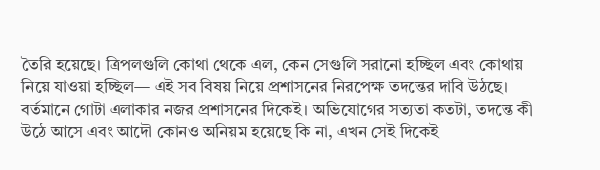তৈরি হয়েছে। ত্রিপলগুলি কোথা থেকে এল, কেন সেগুলি সরানো হচ্ছিল এবং কোথায় নিয়ে যাওয়া হচ্ছিল— এই সব বিষয় নিয়ে প্রশাসনের নিরপেক্ষ তদন্তের দাবি উঠছে। বর্তমানে গোটা এলাকার নজর প্রশাসনের দিকেই। অভিযোগের সত্যতা কতটা, তদন্তে কী উঠে আসে এবং আদৌ কোনও অনিয়ম হয়েছে কি না, এখন সেই দিকেই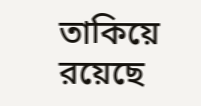তাকিয়ে রয়েছে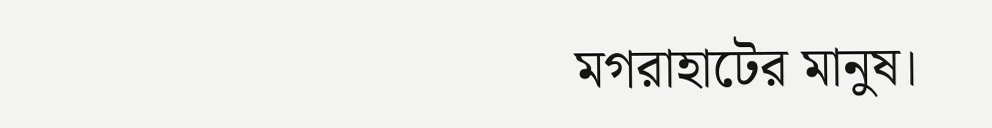মগরাহাটের মানুষ।